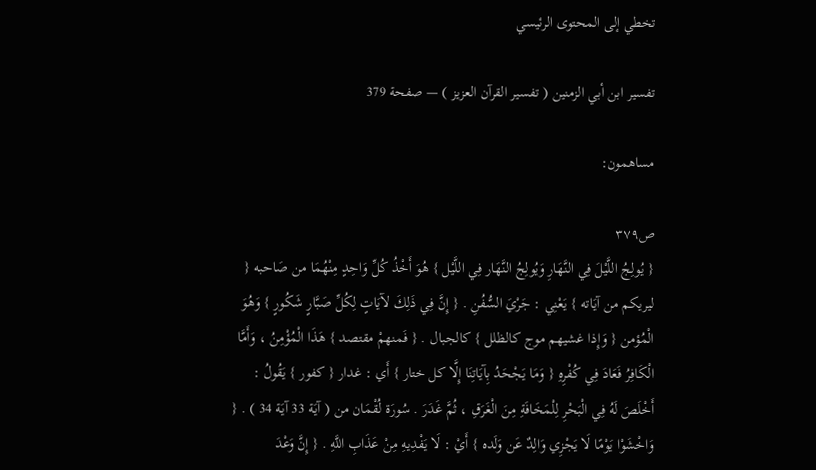تخطي إلى المحتوى الرئيسي

تفسير ابن أبي الزمنين ( تفسير القرآن العزيز ) — صفحة 379

مساهمون:

ص٣٧٩
{ يُولِجُ اللَّيْلَ فِي النَّهَارِ وَيُولِجُ النَّهَار فِي اللَّيْل } هُوَ أَخْذُ كُلِّ وَاحِدٍ مِنْهُمَا من صَاحبه { ليريكم من آيَاته } يَعْنِي : جَرْيَ السُّفُنِ . { إِنَّ فِي ذَلِكَ لآيَاتٍ لِكُلِّ صَبَّارٍ شَكُورٍ } وَهُوَ الْمُؤمن { وَإِذا غشيهم موج كالظلل } كالجبال . { فَمنهمْ مقتصد } هَذَا الْمُؤْمِنُ ، وَأَمَّا الْكَافِرُ فَعَادَ فِي كُفْرِهِ { وَمَا يَجْحَدُ بِآيَاتِنَا إِلَّا كل ختار } أَي : غدار { كفور } يَقُولُ : أَخْلَصَ لَهُ فِي الْبَحْرِ لِلْمَخَافَةِ مِنَ الْغَرَقِ ، ثُمَّ غَدَرَ . سُورَة لُقْمَان من ( آيَة 33 آيَة 34 ) . { وَاخْشَوْا يَوْمًا لَا يَجْزِي وَالِدٌ عَن وَلَده } أَيْ : لَا يَفْدِيهِ مِنْ عَذَابِ اللَّهِ . { إِنَّ وَعْدَ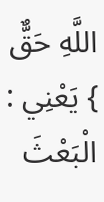اللَّهِ حَقٌّ } يَعْنِي : الْبَعْثَ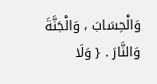وَالْحِسَابَ ، وَالْجَنَّةَ وَالنَّارَ . { وَلَا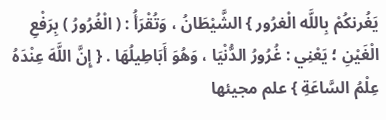يَغُرنكُمْ بِاللَّه الْغرُور } الشَّيْطَانُ ، وَتُقْرَأُ : ( الْغُرُورُ ) بِرَفْعِ الْغَيْنِ ؛ يَعْنِي : غُرُورُ الدُّنْيَا ، وَهُوَ أَبَاطِيلُهَا . { إِنَّ اللَّهَ عِنْدَهُ عِلْمُ السَّاعَةِ } علم مجيئها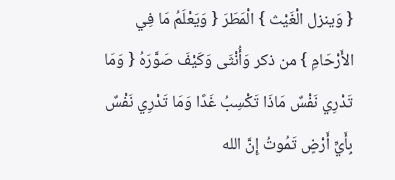{ وَينزل الْغَيْث } الْمَطَرَ { وَيَعْلَمُ مَا فِي الأَرْحَامِ } من ذكر وَأُنْثَى وَكَيْفَ صَوَّرَهُ { وَمَا تَدْرِي نَفْسٌ مَاذَا تَكْسِبُ غَدًا وَمَا تَدْرِي نَفْسٌ بِأَيِّ أَرْضٍ تَمُوتُ إِنَّ الله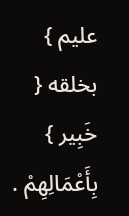عليم } بخلقه { خَبِير } بِأَعْمَالِهِمْ .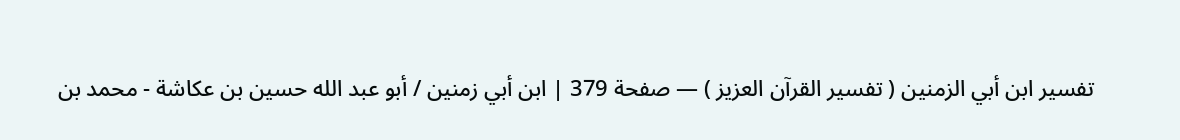تفسير ابن أبي الزمنين ( تفسير القرآن العزيز ) — صفحة 379 | ابن أبي زمنين / أبو عبد الله حسين بن عكاشة - محمد بن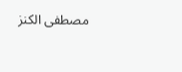مصطفى الكنز